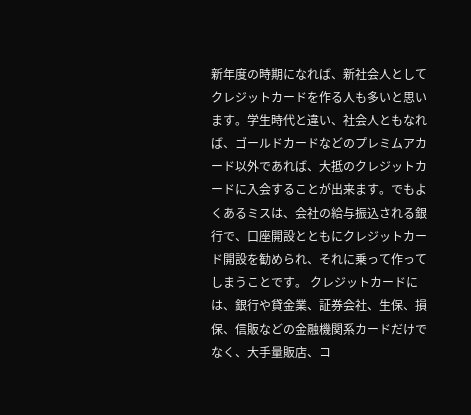新年度の時期になれば、新社会人としてクレジットカードを作る人も多いと思います。学生時代と違い、社会人ともなれば、ゴールドカードなどのプレミムアカード以外であれば、大抵のクレジットカードに入会することが出来ます。でもよくあるミスは、会社の給与振込される銀行で、口座開設とともにクレジットカード開設を勧められ、それに乗って作ってしまうことです。 クレジットカードには、銀行や貸金業、証券会社、生保、損保、信販などの金融機関系カードだけでなく、大手量販店、コ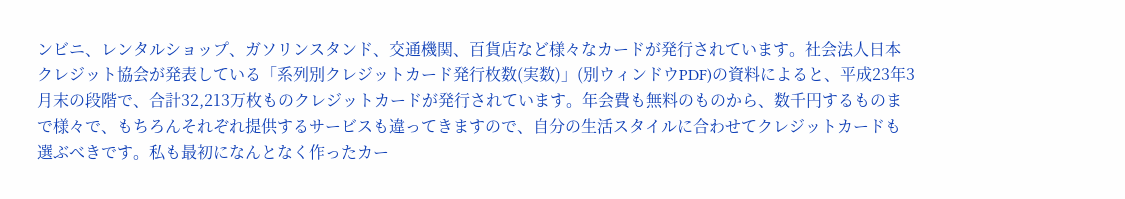ンビニ、レンタルショップ、ガソリンスタンド、交通機関、百貨店など様々なカードが発行されています。社会法人日本クレジット協会が発表している「系列別クレジットカード発行枚数(実数)」(別ウィンドウPDF)の資料によると、平成23年3月末の段階で、合計32,213万枚ものクレジットカードが発行されています。年会費も無料のものから、数千円するものまで様々で、もちろんそれぞれ提供するサービスも違ってきますので、自分の生活スタイルに合わせてクレジットカードも選ぶべきです。私も最初になんとなく作ったカー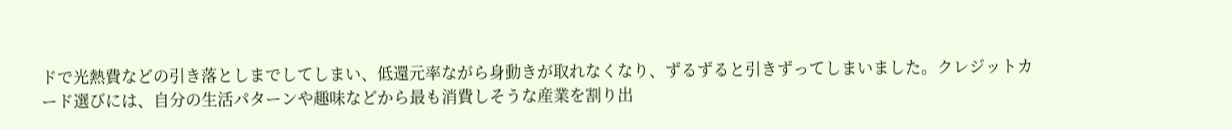ドで光熱費などの引き落としまでしてしまい、低還元率ながら身動きが取れなくなり、ずるずると引きずってしまいました。クレジットカード選びには、自分の生活パターンや趣味などから最も消費しそうな産業を割り出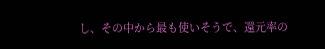し、その中から最も使いそうで、還元率の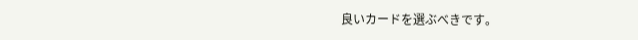良いカードを選ぶべきです。